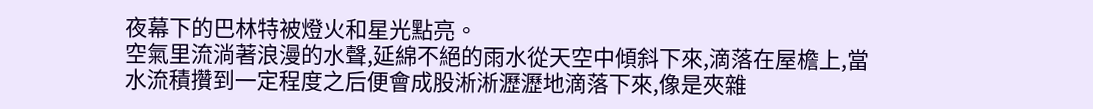夜幕下的巴林特被燈火和星光點亮。
空氣里流淌著浪漫的水聲,延綿不絕的雨水從天空中傾斜下來,滴落在屋檐上,當水流積攢到一定程度之后便會成股淅淅瀝瀝地滴落下來,像是夾雜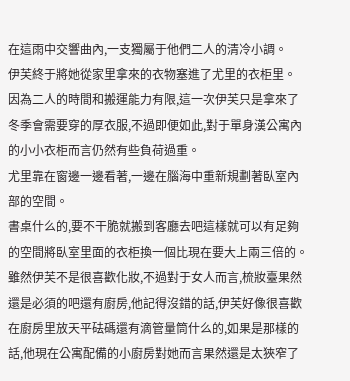在這雨中交響曲內,一支獨屬于他們二人的清冷小調。
伊芙終于將她從家里拿來的衣物塞進了尤里的衣柜里。
因為二人的時間和搬運能力有限,這一次伊芙只是拿來了冬季會需要穿的厚衣服,不過即便如此,對于單身漢公寓內的小小衣柜而言仍然有些負荷過重。
尤里靠在窗邊一邊看著,一邊在腦海中重新規劃著臥室內部的空間。
書桌什么的,要不干脆就搬到客廳去吧這樣就可以有足夠的空間將臥室里面的衣柜換一個比現在要大上兩三倍的。雖然伊芙不是很喜歡化妝,不過對于女人而言,梳妝臺果然還是必須的吧還有廚房,他記得沒錯的話,伊芙好像很喜歡在廚房里放天平砝碼還有滴管量筒什么的,如果是那樣的話,他現在公寓配備的小廚房對她而言果然還是太狹窄了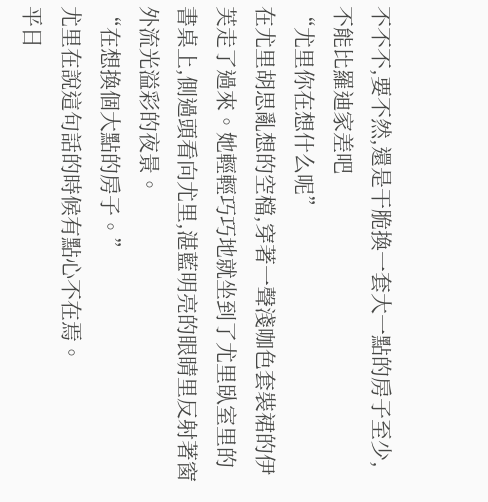不不不,要不然,還是干脆換一套大一點的房子至少,不能比羅迪家差吧
“尤里你在想什么呢”
在尤里胡思亂想的空檔,穿著一聲淺咖色套裝裙的伊芙走了過來。她輕輕巧巧地就坐到了尤里臥室里的書桌上,側過頭看向尤里,湛藍明亮的眼睛里反射著窗外流光溢彩的夜景。
“在想換個大點的房子。”
尤里在說這句話的時候有點心不在焉。
平日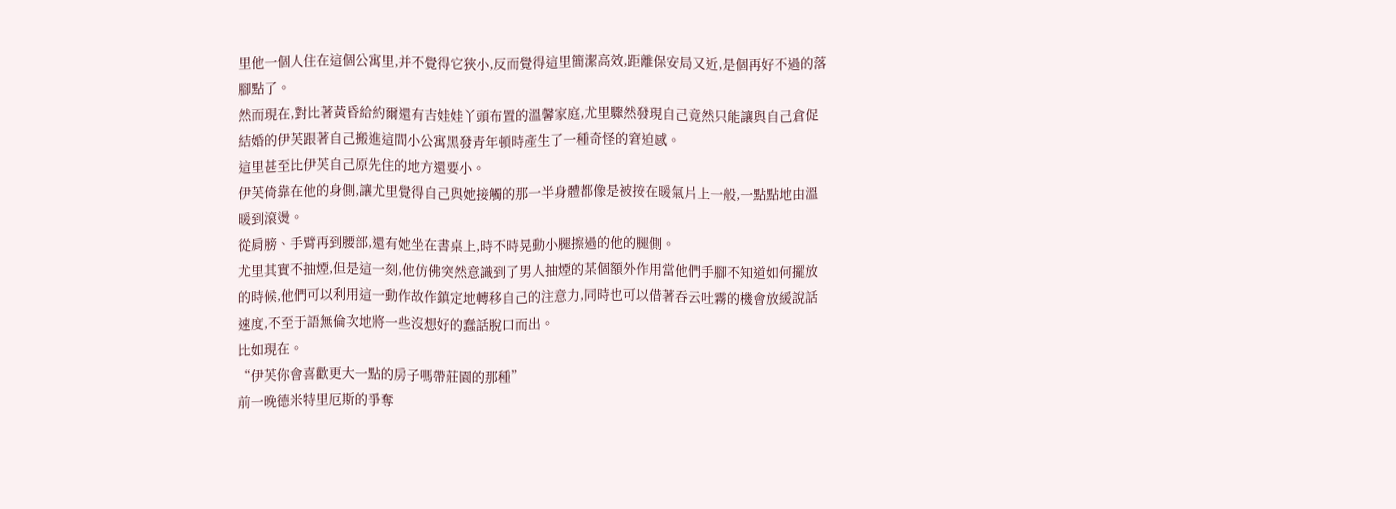里他一個人住在這個公寓里,并不覺得它狹小,反而覺得這里簡潔高效,距離保安局又近,是個再好不過的落腳點了。
然而現在,對比著黃昏給約爾還有吉娃娃丫頭布置的溫馨家庭,尤里驟然發現自己竟然只能讓與自己倉促結婚的伊芙跟著自己搬進這間小公寓黑發青年頓時產生了一種奇怪的窘迫感。
這里甚至比伊芙自己原先住的地方還要小。
伊芙倚靠在他的身側,讓尤里覺得自己與她接觸的那一半身體都像是被按在暖氣片上一般,一點點地由溫暖到滾燙。
從肩膀、手臂再到腰部,還有她坐在書桌上,時不時晃動小腿擦過的他的腿側。
尤里其實不抽煙,但是這一刻,他仿佛突然意識到了男人抽煙的某個額外作用當他們手腳不知道如何擺放的時候,他們可以利用這一動作故作鎮定地轉移自己的注意力,同時也可以借著吞云吐霧的機會放緩說話速度,不至于語無倫次地將一些沒想好的蠢話脫口而出。
比如現在。
“伊芙你會喜歡更大一點的房子嗎帶莊園的那種”
前一晚德米特里厄斯的爭奪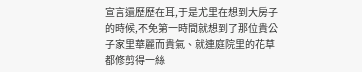宣言還歷歷在耳,于是尤里在想到大房子的時候,不免第一時間就想到了那位貴公子家里華麗而貴氣、就連庭院里的花草都修剪得一絲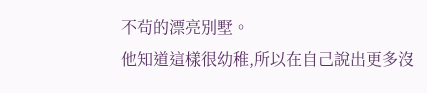不茍的漂亮別墅。
他知道這樣很幼稚,所以在自己說出更多沒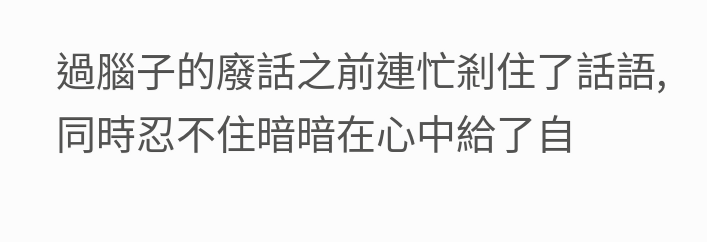過腦子的廢話之前連忙剎住了話語,同時忍不住暗暗在心中給了自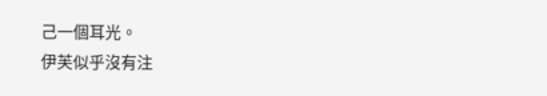己一個耳光。
伊芙似乎沒有注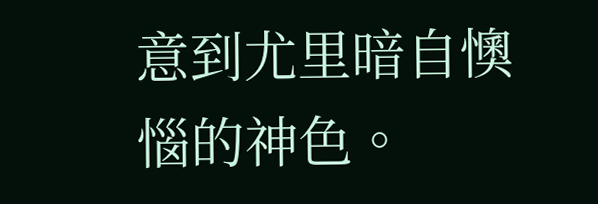意到尤里暗自懊惱的神色。